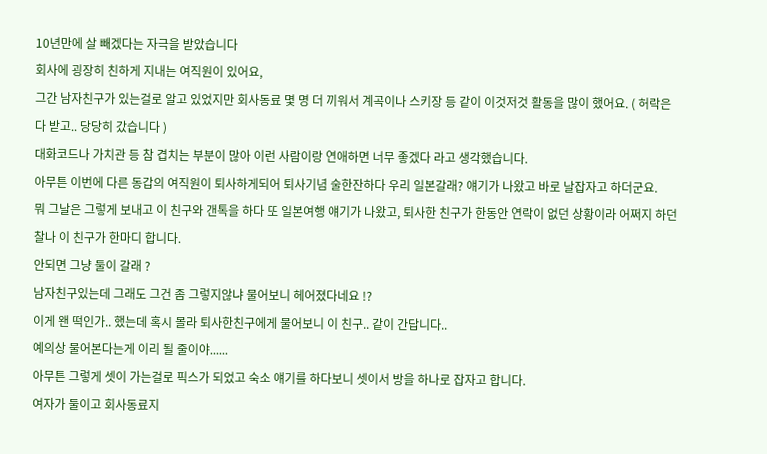10년만에 살 빼겠다는 자극을 받았습니다
회사에 굉장히 친하게 지내는 여직원이 있어요,
그간 남자친구가 있는걸로 알고 있었지만 회사동료 몇 명 더 끼워서 계곡이나 스키장 등 같이 이것저것 활동을 많이 했어요. ( 허락은 다 받고.. 당당히 갔습니다 )
대화코드나 가치관 등 참 겹치는 부분이 많아 이런 사람이랑 연애하면 너무 좋겠다 라고 생각했습니다.
아무튼 이번에 다른 동갑의 여직원이 퇴사하게되어 퇴사기념 술한잔하다 우리 일본갈래? 얘기가 나왔고 바로 날잡자고 하더군요.
뭐 그날은 그렇게 보내고 이 친구와 갠톡을 하다 또 일본여행 얘기가 나왔고, 퇴사한 친구가 한동안 연락이 없던 상황이라 어쩌지 하던 찰나 이 친구가 한마디 합니다.
안되면 그냥 둘이 갈래 ?
남자친구있는데 그래도 그건 좀 그렇지않냐 물어보니 헤어졌다네요 !?
이게 왠 떡인가.. 했는데 혹시 몰라 퇴사한친구에게 물어보니 이 친구.. 같이 간답니다..
예의상 물어본다는게 이리 될 줄이야......
아무튼 그렇게 셋이 가는걸로 픽스가 되었고 숙소 얘기를 하다보니 셋이서 방을 하나로 잡자고 합니다.
여자가 둘이고 회사동료지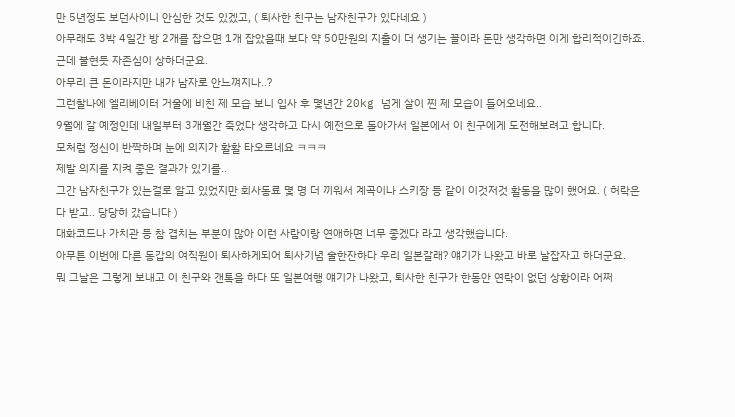만 5년정도 보던사이니 안심한 것도 있겠고, ( 퇴사한 친구는 남자친구가 있다네요 )
아무래도 3박 4일간 방 2개를 잡으면 1개 잡았을때 보다 약 50만원의 지출이 더 생기는 꼴이라 돈만 생각하면 이게 합리적이긴하죠.
근데 불현듯 자존심이 상하더군요.
아무리 큰 돈이라지만 내가 남자로 안느껴지나..?
그런찰나에 엘리베이터 거울에 비친 제 모습 보니 입사 후 몇년간 20kg 넘게 살이 찐 제 모습이 들어오네요..
9월에 갈 예정인데 내일부터 3개월간 죽었다 생각하고 다시 예전으로 돌아가서 일본에서 이 친구에게 도전해보려고 합니다.
모처럼 정신이 반짝하며 눈에 의지가 활활 타오르네요 ㅋㅋㅋ
제발 의지를 지켜 좋은 결과가 있기를..
그간 남자친구가 있는걸로 알고 있었지만 회사동료 몇 명 더 끼워서 계곡이나 스키장 등 같이 이것저것 활동을 많이 했어요. ( 허락은 다 받고.. 당당히 갔습니다 )
대화코드나 가치관 등 참 겹치는 부분이 많아 이런 사람이랑 연애하면 너무 좋겠다 라고 생각했습니다.
아무튼 이번에 다른 동갑의 여직원이 퇴사하게되어 퇴사기념 술한잔하다 우리 일본갈래? 얘기가 나왔고 바로 날잡자고 하더군요.
뭐 그날은 그렇게 보내고 이 친구와 갠톡을 하다 또 일본여행 얘기가 나왔고, 퇴사한 친구가 한동안 연락이 없던 상황이라 어쩌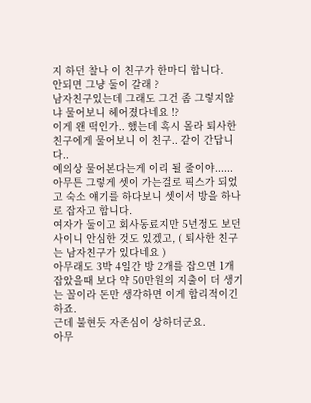지 하던 찰나 이 친구가 한마디 합니다.
안되면 그냥 둘이 갈래 ?
남자친구있는데 그래도 그건 좀 그렇지않냐 물어보니 헤어졌다네요 !?
이게 왠 떡인가.. 했는데 혹시 몰라 퇴사한친구에게 물어보니 이 친구.. 같이 간답니다..
예의상 물어본다는게 이리 될 줄이야......
아무튼 그렇게 셋이 가는걸로 픽스가 되었고 숙소 얘기를 하다보니 셋이서 방을 하나로 잡자고 합니다.
여자가 둘이고 회사동료지만 5년정도 보던사이니 안심한 것도 있겠고, ( 퇴사한 친구는 남자친구가 있다네요 )
아무래도 3박 4일간 방 2개를 잡으면 1개 잡았을때 보다 약 50만원의 지출이 더 생기는 꼴이라 돈만 생각하면 이게 합리적이긴하죠.
근데 불현듯 자존심이 상하더군요.
아무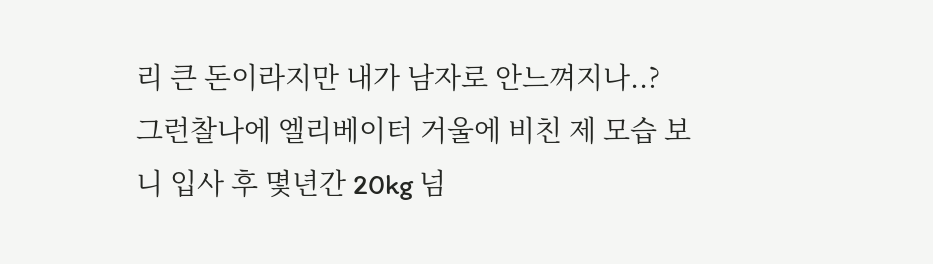리 큰 돈이라지만 내가 남자로 안느껴지나..?
그런찰나에 엘리베이터 거울에 비친 제 모습 보니 입사 후 몇년간 20kg 넘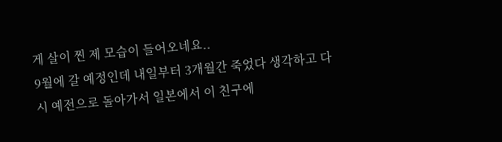게 살이 찐 제 모습이 들어오네요..
9월에 갈 예정인데 내일부터 3개월간 죽었다 생각하고 다시 예전으로 돌아가서 일본에서 이 친구에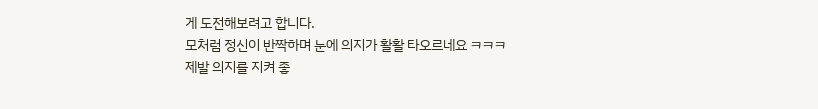게 도전해보려고 합니다.
모처럼 정신이 반짝하며 눈에 의지가 활활 타오르네요 ㅋㅋㅋ
제발 의지를 지켜 좋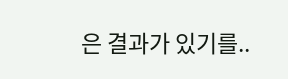은 결과가 있기를..